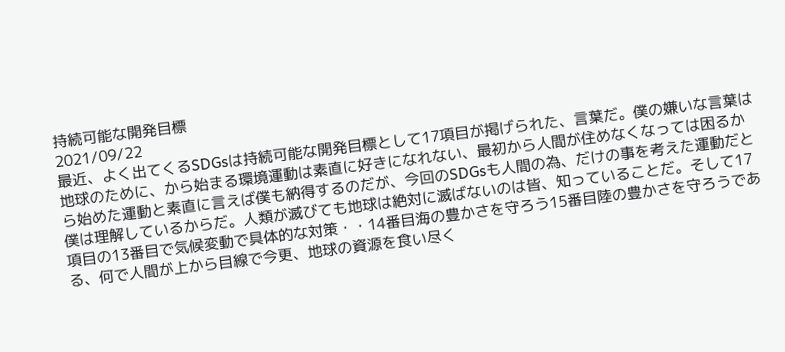持続可能な開発目標
2021/09/22
最近、よく出てくるSDGsは持続可能な開発目標として17項目が掲げられた、言葉だ。僕の嫌いな言葉は地球のために、から始まる環境運動は素直に好きになれない、最初から人間が住めなくなっては困るから始めた運動と素直に言えば僕も納得するのだが、今回のSDGsも人間の為、だけの事を考えた運動だと僕は理解しているからだ。人類が滅びても地球は絶対に滅ばないのは皆、知っていることだ。そして17項目の13番目で気候変動で具体的な対策・・14番目海の豊かさを守ろう15番目陸の豊かさを守ろうである、何で人間が上から目線で今更、地球の資源を食い尽く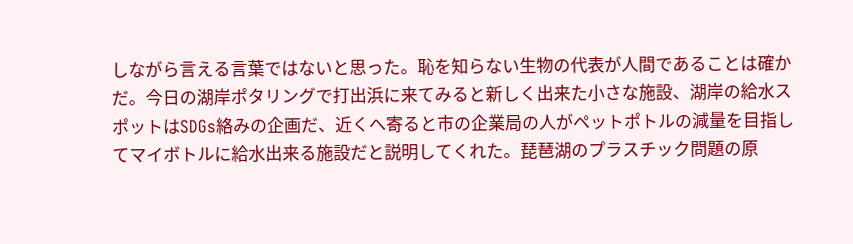しながら言える言葉ではないと思った。恥を知らない生物の代表が人間であることは確かだ。今日の湖岸ポタリングで打出浜に来てみると新しく出来た小さな施設、湖岸の給水スポットはSDGs絡みの企画だ、近くへ寄ると市の企業局の人がペットポトルの減量を目指してマイボトルに給水出来る施設だと説明してくれた。琵琶湖のプラスチック問題の原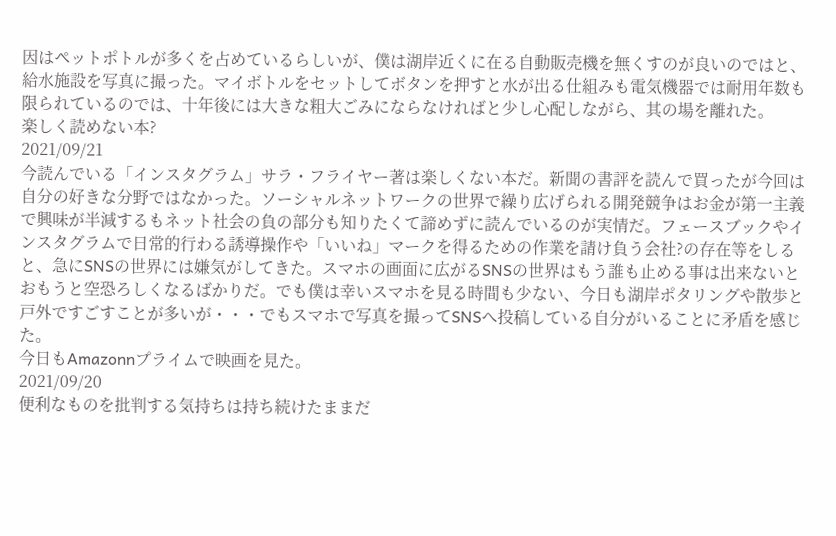因はペットポトルが多くを占めているらしいが、僕は湖岸近くに在る自動販売機を無くすのが良いのではと、給水施設を写真に撮った。マイボトルをセットしてボタンを押すと水が出る仕組みも電気機器では耐用年数も限られているのでは、十年後には大きな粗大ごみにならなければと少し心配しながら、其の場を離れた。
楽しく読めない本?
2021/09/21
今読んでいる「インスタグラム」サラ・フライヤー著は楽しくない本だ。新聞の書評を読んで買ったが今回は自分の好きな分野ではなかった。ソーシャルネットワークの世界で繰り広げられる開発競争はお金が第一主義で興味が半減するもネット社会の負の部分も知りたくて諦めずに読んでいるのが実情だ。フェースブックやインスタグラムで日常的行わる誘導操作や「いいね」マークを得るための作業を請け負う会社?の存在等をしると、急にSNSの世界には嫌気がしてきた。スマホの画面に広がるSNSの世界はもう誰も止める事は出来ないとおもうと空恐ろしくなるばかりだ。でも僕は幸いスマホを見る時間も少ない、今日も湖岸ポタリングや散歩と戸外ですごすことが多いが・・・でもスマホで写真を撮ってSNSへ投稿している自分がいることに矛盾を感じた。
今日もAmazonnプライムで映画を見た。
2021/09/20
便利なものを批判する気持ちは持ち続けたままだ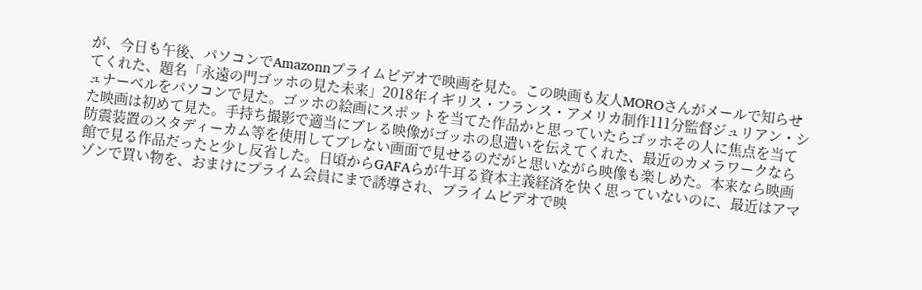が、今日も午後、パソコンでAmazonnプライムビデオで映画を見た。この映画も友人MOROさんがメールで知らせてくれた、題名「永遠の門ゴッホの見た未来」2018年イギリス・フランス・アメリカ制作111分監督ジュリアン・シュナーベルをパソコンで見た。ゴッホの絵画にスポットを当てた作品かと思っていたらゴッホその人に焦点を当てた映画は初めて見た。手持ち撮影で適当にブレる映像がゴッホの息遣いを伝えてくれた、最近のカメラワークなら防震装置のスタディーカム等を使用してブレない画面で見せるのだがと思いながら映像も楽しめた。本来なら映画館で見る作品だったと少し反省した。日頃からGAFAらが牛耳る資本主義経済を快く思っていないのに、最近はアマゾンで買い物を、おまけにプライム会員にまで誘導され、プライムビデオで映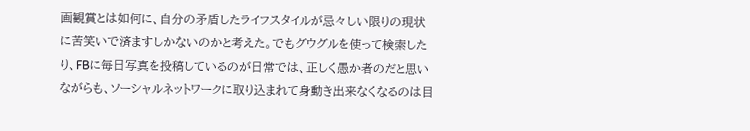画観賞とは如何に、自分の矛盾したライフスタイルが忌々しい限りの現状に苦笑いで済ますしかないのかと考えた。でもグウグルを使って検索したり、FBに毎日写真を投稿しているのが日常では、正しく愚か者のだと思いながらも、ソーシャルネットワークに取り込まれて身動き出来なくなるのは目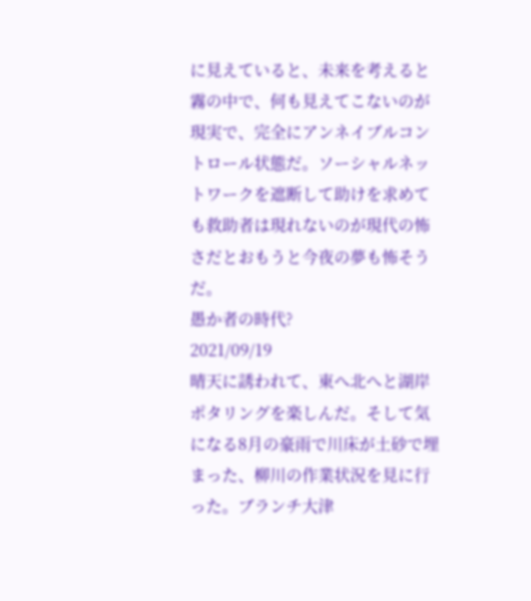に見えていると、未来を考えると霧の中で、何も見えてこないのが現実で、完全にアンネイブルコントロール状態だ。ソーシャルネットワークを遮断して助けを求めても救助者は現れないのが現代の怖さだとおもうと今夜の夢も怖そうだ。
愚か者の時代?
2021/09/19
晴天に誘われて、東へ北へと湖岸ポタリングを楽しんだ。そして気になる8月の豪雨で川床が土砂で埋まった、柳川の作業状況を見に行った。ブランチ大津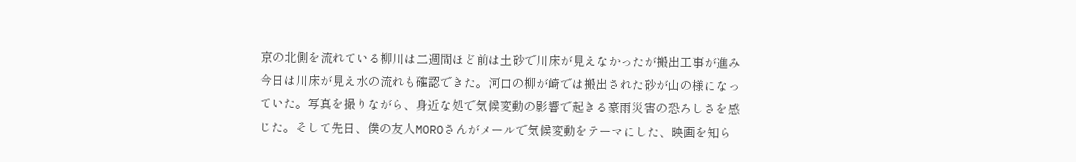京の北側を流れている柳川は二週間ほど前は土砂で川床が見えなかったが搬出工事が進み今日は川床が見え水の流れも確認できた。河口の柳が崎では搬出された砂が山の様になっていた。写真を撮りながら、身近な処で気候変動の影響で起きる豪雨災害の恐ろしさを感じた。そして先日、僕の友人MOROさんがメールで気候変動をテーマにした、映画を知ら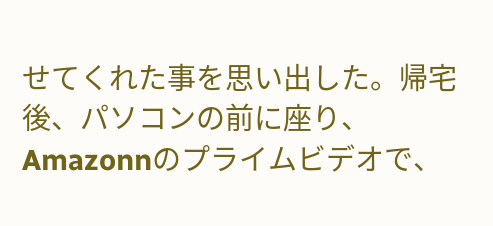せてくれた事を思い出した。帰宅後、パソコンの前に座り、Amazonnのプライムビデオで、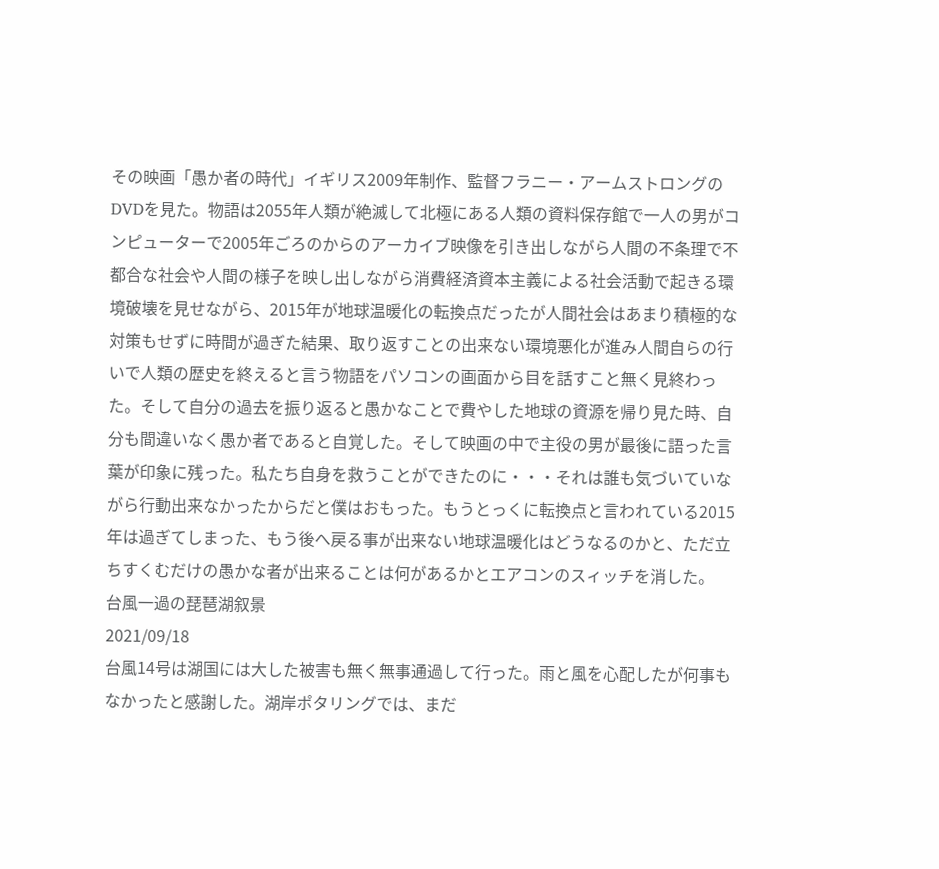その映画「愚か者の時代」イギリス2009年制作、監督フラニー・アームストロングのDVDを見た。物語は2055年人類が絶滅して北極にある人類の資料保存館で一人の男がコンピューターで2005年ごろのからのアーカイブ映像を引き出しながら人間の不条理で不都合な社会や人間の様子を映し出しながら消費経済資本主義による社会活動で起きる環境破壊を見せながら、2015年が地球温暖化の転換点だったが人間社会はあまり積極的な対策もせずに時間が過ぎた結果、取り返すことの出来ない環境悪化が進み人間自らの行いで人類の歴史を終えると言う物語をパソコンの画面から目を話すこと無く見終わった。そして自分の過去を振り返ると愚かなことで費やした地球の資源を帰り見た時、自分も間違いなく愚か者であると自覚した。そして映画の中で主役の男が最後に語った言葉が印象に残った。私たち自身を救うことができたのに・・・それは誰も気づいていながら行動出来なかったからだと僕はおもった。もうとっくに転換点と言われている2015年は過ぎてしまった、もう後へ戻る事が出来ない地球温暖化はどうなるのかと、ただ立ちすくむだけの愚かな者が出来ることは何があるかとエアコンのスィッチを消した。
台風一過の琵琶湖叙景
2021/09/18
台風14号は湖国には大した被害も無く無事通過して行った。雨と風を心配したが何事もなかったと感謝した。湖岸ポタリングでは、まだ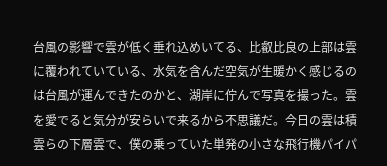台風の影響で雲が低く垂れ込めいてる、比叡比良の上部は雲に覆われていている、水気を含んだ空気が生暖かく感じるのは台風が運んできたのかと、湖岸に佇んで写真を撮った。雲を愛でると気分が安らいで来るから不思議だ。今日の雲は積雲らの下層雲で、僕の乗っていた単発の小さな飛行機パイパ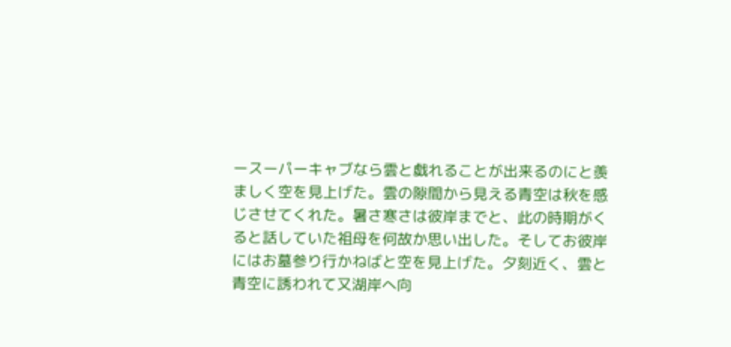ースーパーキャブなら雲と戯れることが出来るのにと羨ましく空を見上げた。雲の隙間から見える青空は秋を感じさせてくれた。暑さ寒さは彼岸までと、此の時期がくると話していた祖母を何故か思い出した。そしてお彼岸にはお墓参り行かねばと空を見上げた。夕刻近く、雲と青空に誘われて又湖岸へ向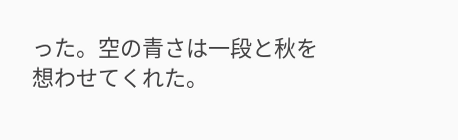った。空の青さは一段と秋を想わせてくれた。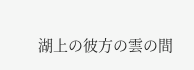湖上の彼方の雲の間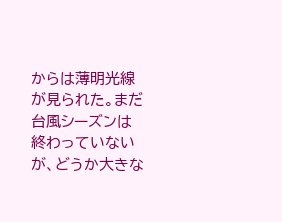からは薄明光線が見られた。まだ台風シーズンは終わっていないが、どうか大きな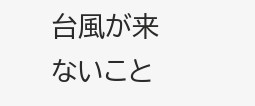台風が来ないこと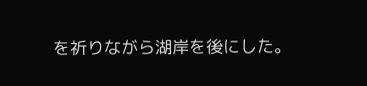を祈りながら湖岸を後にした。